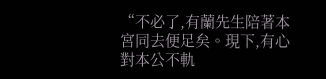“不必了,有蘭先生陪著本宮同去便足矣。現下,有心對本公不軌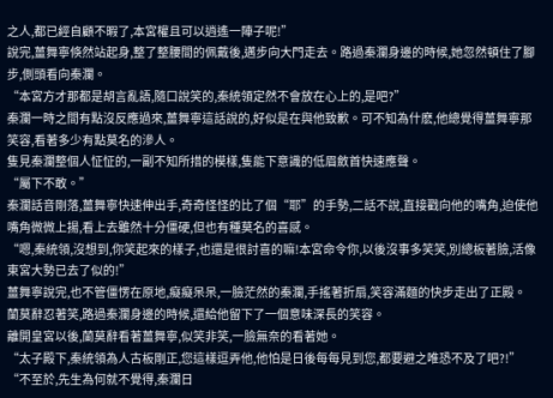之人,都已經自顧不暇了,本宮權且可以逍遙一陣子呢!”
說完,薑舞寧倏然站起身,整了整腰間的佩戴後,邁步向大門走去。路過秦瀾身邊的時候,她忽然頓住了腳步,側頭看向秦瀾。
“本宮方才那都是胡言亂語,隨口說笑的,秦統領定然不會放在心上的,是吧?”
秦瀾一時之間有點沒反應過來,薑舞寧這話說的,好似是在與他致歉。可不知為什麽,他總覺得薑舞寧那笑容,看著多少有點莫名的滲人。
隻見秦瀾整個人怔怔的,一副不知所措的模樣,隻能下意識的低眉斂首快速應聲。
“屬下不敢。”
秦瀾話音剛落,薑舞寧快速伸出手,奇奇怪怪的比了個“耶”的手勢,二話不說,直接戳向他的嘴角,迫使他嘴角微微上揚,看上去雖然十分僵硬,但也有種莫名的喜感。
“嗯,秦統領,沒想到,你笑起來的樣子,也還是很討喜的嘛!本宮命令你,以後沒事多笑笑,別總板著臉,活像東宮大勢已去了似的!”
薑舞寧說完,也不管僵愣在原地,癡癡呆呆,一臉茫然的秦瀾,手搖著折扇,笑容滿麵的快步走出了正殿。
蘭莫辭忍著笑,路過秦瀾身邊的時候,還給他留下了一個意味深長的笑容。
離開皇宮以後,蘭莫辭看著薑舞寧,似笑非笑,一臉無奈的看著她。
“太子殿下,秦統領為人古板剛正,您這樣逗弄他,他怕是日後每每見到您,都要避之唯恐不及了吧?!”
“不至於,先生為何就不覺得,秦瀾日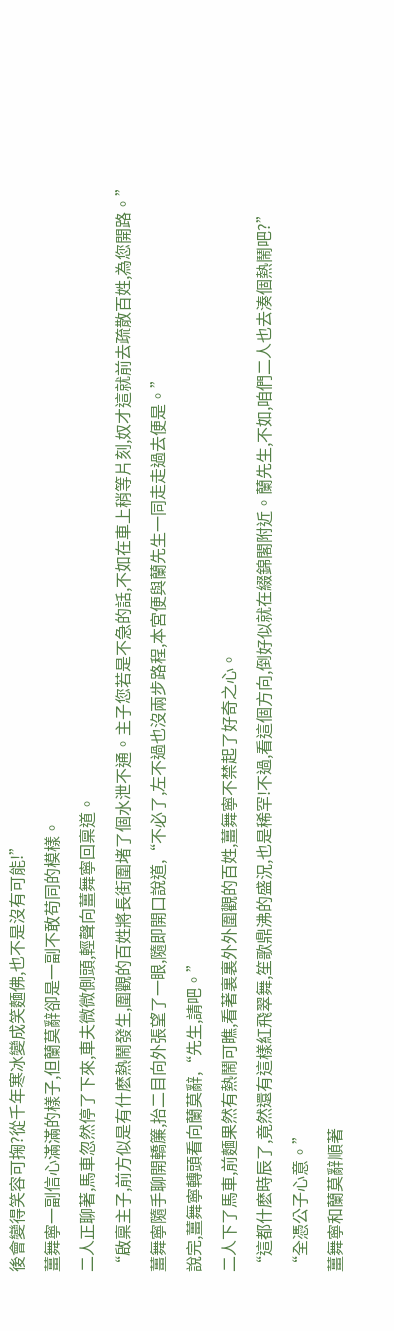後會變得笑容可掬?從千年寒冰變成笑麵佛,也不是沒有可能!”
薑舞寧一副信心滿滿的樣子,但蘭莫辭卻是一副不敢苟同的模樣。
二人正聊著,馬車忽然停了下來,車夫微微側頭,輕聲向薑舞寧回稟道。
“啟稟主子,前方似是有什麽熱鬧發生,圍觀的百姓將長街圍堵了個水泄不通。主子您若是不急的話,不如在車上稍等片刻,奴才這就前去疏散百姓,為您開路。”
薑舞寧隨手聊開轎簾,抬二目向外張望了一眼,隨即開口說道,“不必了,左不過也沒兩步路程,本宮便與蘭先生一同走走過去便是。”
說完,薑舞寧轉頭看向蘭莫辭,“先生,請吧。”
二人下了馬車,前麵果然有熱鬧可瞧,看著裏裏外外圍觀的百姓,薑舞寧不禁起了好奇之心。
“這都什麽時辰了,竟然還有這樣紅飛翠舞,笙歌鼎沸的盛況,也是稀罕!不過,看這個方向,倒好似就在綴錦閣附近。蘭先生,不如,咱們二人也去湊個熱鬧吧?”
“全憑公子心意。”
薑舞寧和蘭莫辭順著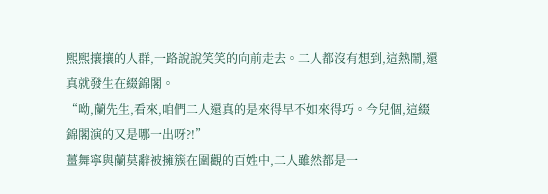熙熙攘攘的人群,一路說說笑笑的向前走去。二人都沒有想到,這熱鬧,還真就發生在綴錦閣。
“呦,蘭先生,看來,咱們二人還真的是來得早不如來得巧。今兒個,這綴錦閣演的又是哪一出呀?!”
薑舞寧與蘭莫辭被擁簇在圍觀的百姓中,二人雖然都是一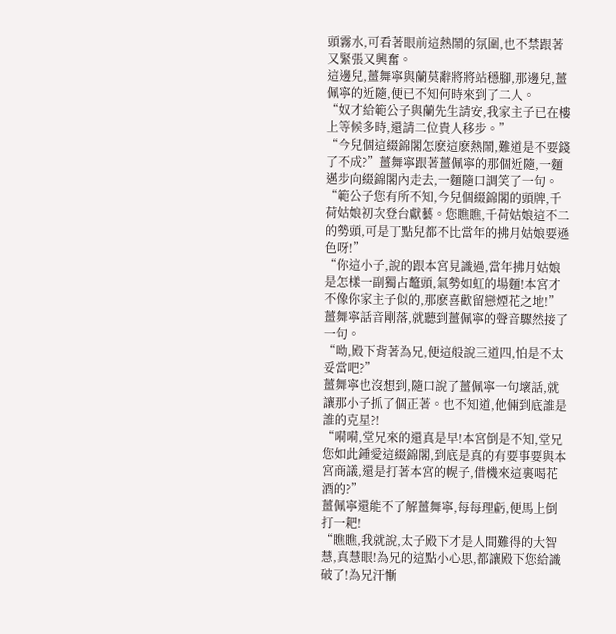頭霧水,可看著眼前這熱鬧的氛圍,也不禁跟著又緊張又興奮。
這邊兒,薑舞寧與蘭莫辭將將站穩腳,那邊兒,薑佩寧的近隨,便已不知何時來到了二人。
“奴才給範公子與蘭先生請安,我家主子已在樓上等候多時,還請二位貴人移步。”
“今兒個這綴錦閣怎麽這麽熱鬧,難道是不要錢了不成?”薑舞寧跟著薑佩寧的那個近隨,一麵邁步向綴錦閣內走去,一麵隨口調笑了一句。
“範公子您有所不知,今兒個綴錦閣的頭牌,千荷姑娘初次登台獻藝。您瞧瞧,千荷姑娘這不二的勢頭,可是丁點兒都不比當年的拂月姑娘要遜色呀!”
“你這小子,說的跟本宮見識過,當年拂月姑娘是怎樣一副獨占鼇頭,氣勢如虹的場麵!本宮才不像你家主子似的,那麽喜歡留戀煙花之地!”
薑舞寧話音剛落,就聽到薑佩寧的聲音驟然接了一句。
“呦,殿下背著為兄,便這般說三道四,怕是不太妥當吧?”
薑舞寧也沒想到,隨口說了薑佩寧一句壞話,就讓那小子抓了個正著。也不知道,他倆到底誰是誰的克星?!
“嗬嗬,堂兄來的還真是早!本宮倒是不知,堂兄您如此鍾愛這綴錦閣,到底是真的有要事要與本宮商議,還是打著本宮的幌子,借機來這裏喝花酒的?”
薑佩寧還能不了解薑舞寧,每每理虧,便馬上倒打一耙!
“瞧瞧,我就說,太子殿下才是人間難得的大智慧,真慧眼!為兄的這點小心思,都讓殿下您給識破了!為兄汗慚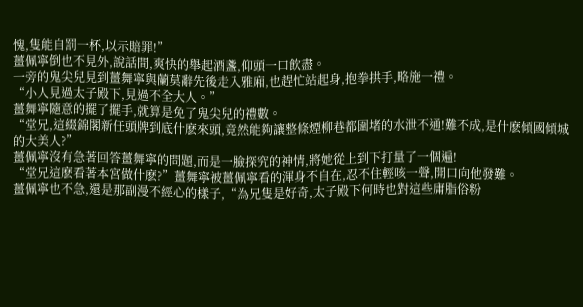愧,隻能自罰一杯,以示賠罪!”
薑佩寧倒也不見外,說話間,爽快的舉起酒盞,仰頭一口飲盡。
一旁的鬼尖兒見到薑舞寧與蘭莫辭先後走入雅廂,也趕忙站起身,抱拳拱手,略施一禮。
“小人見過太子殿下,見過不全大人。”
薑舞寧隨意的擺了擺手,就算是免了鬼尖兒的禮數。
“堂兄,這綴錦閣新任頭牌到底什麽來頭,竟然能夠讓整條煙柳巷都圍堵的水泄不通!難不成,是什麽傾國傾城的大美人?”
薑佩寧沒有急著回答薑舞寧的問題,而是一臉探究的神情,將她從上到下打量了一個遍!
“堂兄這麽看著本宮做什麽?”薑舞寧被薑佩寧看的渾身不自在,忍不住輕咳一聲,開口向他發難。
薑佩寧也不急,還是那副漫不經心的樣子,“為兄隻是好奇,太子殿下何時也對這些庸脂俗粉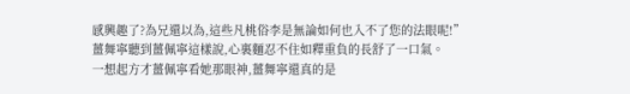感興趣了?為兄還以為,這些凡桃俗李是無論如何也入不了您的法眼呢!”
薑舞寧聽到薑佩寧這樣說,心裏麵忍不住如釋重負的長舒了一口氣。
一想起方才薑佩寧看她那眼神,薑舞寧還真的是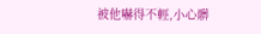被他嚇得不輕,小心髒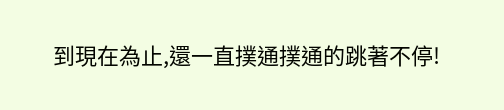到現在為止,還一直撲通撲通的跳著不停!